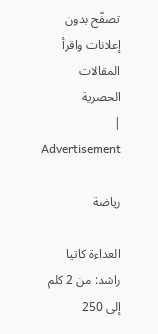تصفّح بدون إعلانات واقرأ المقالات الحصرية
|
Advertisement

رياضة

العداءة كاتيا راشد: من 2 كلم إلى 250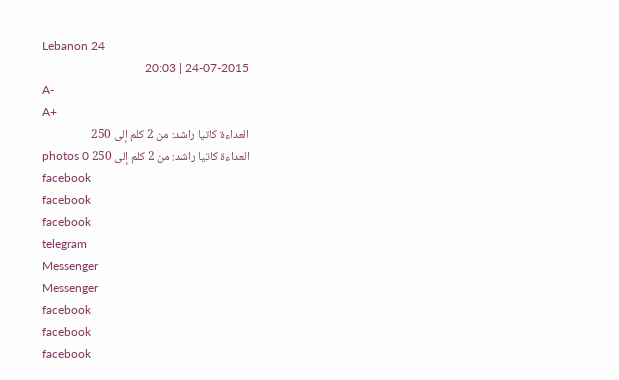Lebanon 24
24-07-2015 | 20:03
A-
A+
العداءة كاتيا راشد: من 2 كلم إلى 250
العداءة كاتيا راشد: من 2 كلم إلى 250 photos 0
facebook
facebook
facebook
telegram
Messenger
Messenger
facebook
facebook
facebook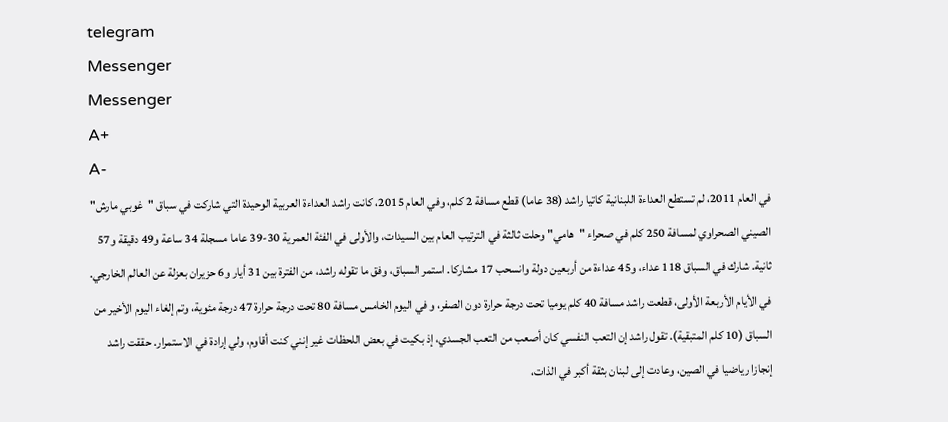telegram
Messenger
Messenger
A+
A-
في العام 2011، لم تستطع العداءة اللبنانية كاتيا راشد (38 عاما) قطع مسافة 2 كلم، وفي العام 2015، كانت راشد العداءة العربية الوحيدة التي شاركت في سباق "غوبي مارش" الصيني الصحراوي لمسافة 250 كلم في صحراء "هامي" وحلت ثالثة في الترتيب العام بين السيدات، والأولى في الفئة العمرية 30-39 عاما مسجلة 34 ساعة و49 دقيقة و57 ثانية. شارك في السباق 118 عداء، و45 عداءة من أربعين دولة وانسحب 17 مشاركا. استمر السباق، وفق ما تقوله راشد، من الفترة بين 31 أيار و6 حزيران بعزلة عن العالم الخارجي. في الأيام الأربعة الأولى، قطعت راشد مسافة 40 كلم يوميا تحت درجة حرارة دون الصفر، و في اليوم الخامس مسافة 80 تحت درجة حرارة 47 درجة مئوية، وتم إلغاء اليوم الأخير من السباق (10 كلم المتبقية). تقول راشد إن التعب النفسي كان أصعب من التعب الجسدي، إذ بكيت في بعض اللحظات غير إنني كنت أقاوم، ولي إرادة في الاستمرار. حققت راشد إنجازا رياضيا في الصين، وعادت إلى لبنان بثقة أكبر في الذات،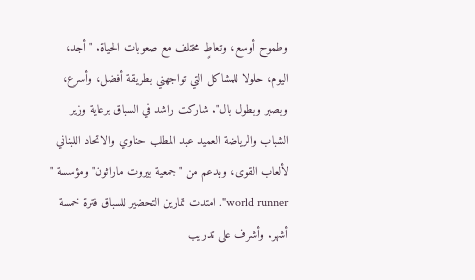وطموح أوسع، وتعاطٍ مختلف مع صعوبات الحياة. "أجد، اليوم، حلولا للمشاكل التي تواجهني بطريقة أفضل، وأسرع، وبصبر وبطول بال". شاركت راشد في السباق برعاية وزير الشباب والرياضة العميد عبد المطلب حناوي والاتحاد اللبناني لألعاب القوى، وبدعم من "جمعية بيروت ماراثون" ومؤسسة " world runner". امتدت تمارين التحضير للسباق فترة خمسة أشهر. وأشرف على تدريب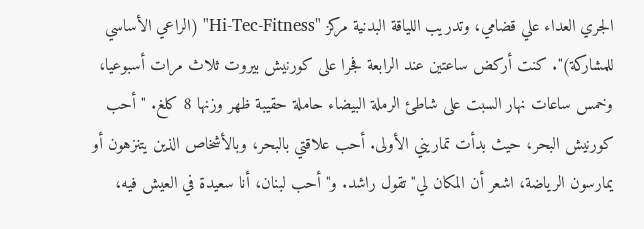الجري العداء علي قضامي، وتدريب اللياقة البدنية مركز "Hi-Tec-Fitness" (الراعي الأساسي للمشاركة)". كنت أركض ساعتين عند الرابعة فجرا على كورنيش بيروت ثلاث مرات أسبوعيا، وخمس ساعات نهار السبت على شاطئ الرملة البيضاء حاملة حقيبة ظهر وزنها 8 كلغ. "أحب كورنيش البحر، حيث بدأت تماريني الأولى. أحب علاقتي بالبحر، وبالأشخاص الذين يتنزهون أو يمارسون الرياضة، اشعر أن المكان لي" تقول راشد. و"أحب لبنان، أنا سعيدة في العيش فيه،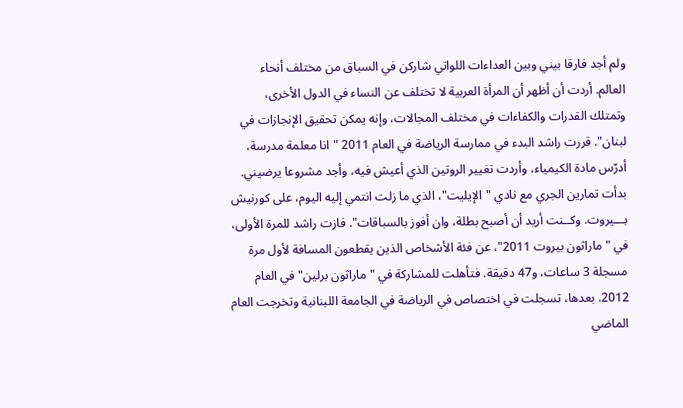ولم أجد فارقا بيني وبين العداءات اللواتي شاركن في السباق من مختلف أنحاء العالم. أردت أن أظهر أن المرأة العربية لا تختلف عن النساء في الدول الأخرى، وتمتلك القدرات والكفاءات في مختلف المجالات، وإنه يمكن تحقيق الإنجازات في لبنان". قررت راشد البدء في ممارسة الرياضة في العام 2011 "انا معلمة مدرسة، أدرّس مادة الكيمياء، وأردت تغيير الروتين الذي أعيش فيه، وأجد مشروعا يرضيني. بدأت تمارين الجري مع نادي "الإيليت"، الذي ما زلت انتمي إليه اليوم، على كورنيش بـــيروت. وكــنت أريد أن أصبح بطلة، وان أفوز بالسباقات". فازت راشد للمرة الأولى، في "ماراثون بيروت 2011"، عن فئة الأشخاص الذين يقطعون المسافة لأول مرة مسجلة 3 ساعات، و47 دقيقة. فتأهلت للمشاركة في "ماراثون برلين" في العام 2012. بعدها، تسجلت في اختصاص في الرياضة في الجامعة اللبنانية وتخرجت العام الماضي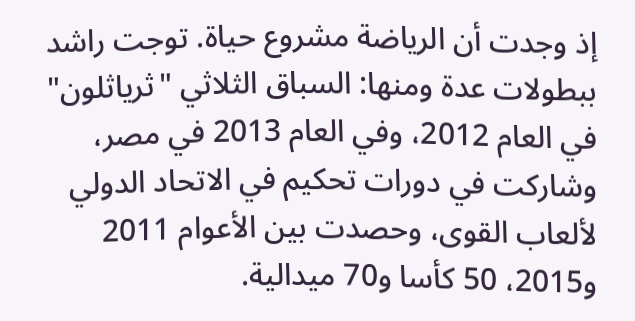إذ وجدت أن الرياضة مشروع حياة. توجت راشد ببطولات عدة ومنها: السباق الثلاثي "ثرياثلون" في العام 2012، وفي العام 2013 في مصر، وشاركت في دورات تحكيم في الاتحاد الدولي لألعاب القوى، وحصدت بين الأعوام 2011 و2015، 50 كأسا و70 ميدالية.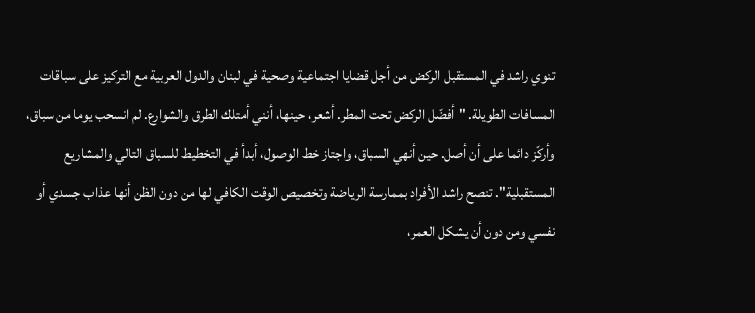تنوي راشد في المستقبل الركض من أجل قضايا اجتماعية وصحية في لبنان والدول العربية مع التركيز على سباقات المسافات الطويلة. "أفضّل الركض تحت المطر. أشعر، حينها، أنني أمتلك الطرق والشوارع. لم انسحب يوما من سباق، وأركّز دائما على أن أصل. حين أنهي السباق، واجتاز خط الوصول، أبدأ في التخطيط للسباق التالي والمشاريع المستقبلية". تنصح راشد الأفراد بممارسة الرياضة وتخصيص الوقت الكافي لها من دون الظن أنها عذاب جسدي أو نفسي ومن دون أن يشكل العمر،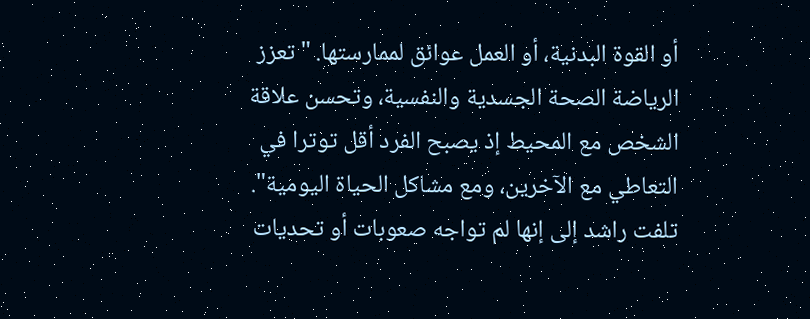أو القوة البدنية، أو العمل عوائق لممارستها. "تعزز الرياضة الصحة الجسدية والنفسية، وتحسن علاقة الشخص مع المحيط إذ يصبح الفرد أقل توترا في التعاطي مع الآخرين، ومع مشاكل الحياة اليومية". تلفت راشد إلى إنها لم تواجه صعوبات أو تحديات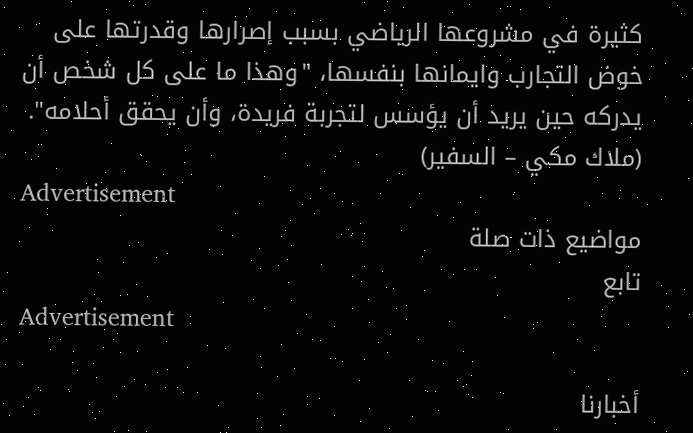كثيرة في مشروعها الرياضي بسبب إصرارها وقدرتها على خوض التجارب وايمانها بنفسها، "وهذا ما على كل شخص أن يدركه حين يريد أن يؤسس لتجربة فريدة، وأن يحقق أحلامه". (ملاك مكي – السفير)
Advertisement
مواضيع ذات صلة
تابع
Advertisement

أخبارنا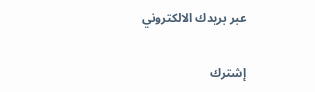عبر بريدك الالكتروني

إشترك